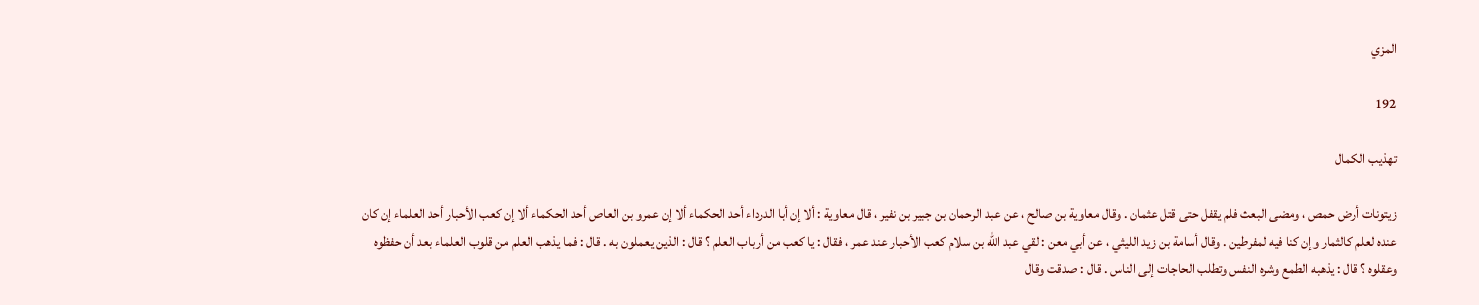المزي

192

تهذيب الكمال

زيتونات أرض حمص ، ومضى البعث فلم يقفل حتى قتل عثمان . وقال معاوية بن صالح ، عن عبد الرحمان بن جبير بن نفير ، قال معاوية : ألا إن أبا الدرداء أحد الحكماء ألا إن عمرو بن العاص أحد الحكماء ألا إن كعب الأحبار أحد العلماء إن كان عنده لعلم كالثمار وإن كنا فيه لمفرطين . وقال أسامة بن زيد الليثي ، عن أبي معن : لقي عبد الله بن سلام كعب الأحبار عند عمر ، فقال : يا كعب من أرباب العلم ؟ قال : الذين يعملون به . قال : فما يذهب العلم من قلوب العلماء بعد أن حفظوه وعقلوه ؟ قال : يذهبه الطمع وشره النفس وتطلب الحاجات إلى الناس . قال : صدقت وقال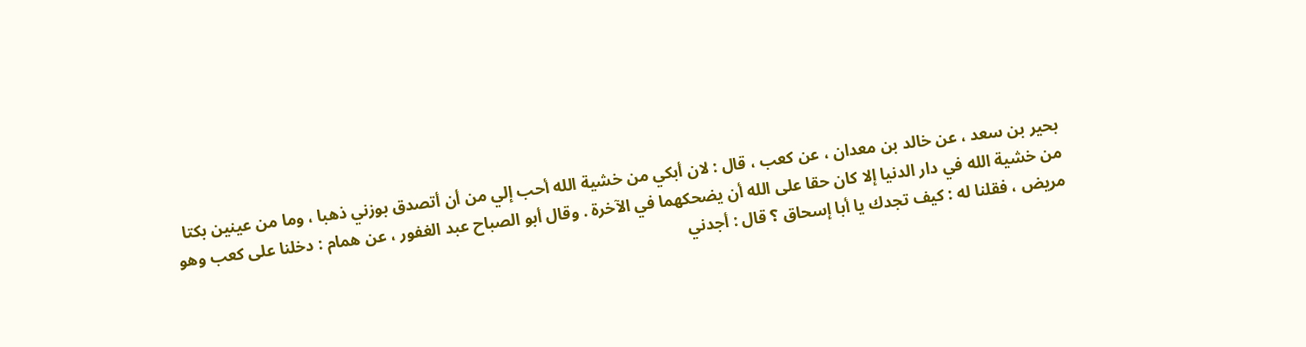بحير بن سعد ، عن خالد بن معدان ، عن كعب ، قال : لان أبكي من خشية الله أحب إلي من أن أتصدق بوزني ذهبا ، وما من عينين بكتا من خشية الله في دار الدنيا إلا كان حقا على الله أن يضحكهما في الآخرة . وقال أبو الصباح عبد الغفور ، عن همام : دخلنا على كعب وهو مريض ، فقلنا له : كيف تجدك يا أبا إسحاق ؟ قال : أجدني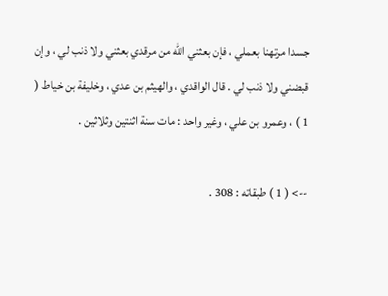جسدا مرتهنا بعملي ، فإن بعثني الله من مرقدي بعثني ولا ذنب لي ، وإن قبضني ولا ذنب لي . قال الواقدي ، والهيثم بن عدي ، وخليفة بن خياط ( 1 ) ، وعمرو بن علي ، وغير واحد : مات سنة اثنتين وثلاثين .

--> ( 1 ) طبقاته : 308 .